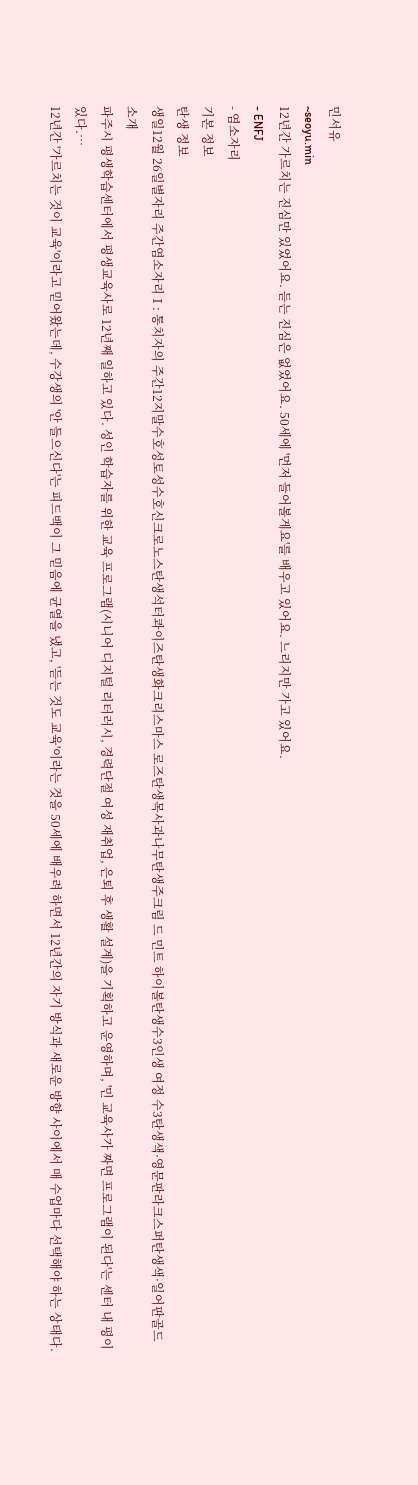민서유
~seoyu.min
12년간 가르치는 진심만 있었어요. 듣는 진심은 없었어요. 50세에 '먼저 들어볼게요'를 배우고 있어요. 느리지만 가고 있어요.
- ENFJ
- 염소자리
기본 정보
탄생 정보
생일12월 26일별자리 주간염소자리Ⅰ: 통치자의 주간12지말수호성토성수호신크로노스탄생석터콰이즈탄생화크리스마스 로즈탄생목사과나무탄생주크림 드 민트 하이볼탄생수3인생 여정 수3탄생색·영문판라크스퍼탄생색·일어판골드
소개
파주시 평생학습센터에서 평생교육사로 12년째 일하고 있다. 성인 학습자를 위한 교육 프로그램(시니어 디지털 리터러시, 경력단절 여성 재취업, 은퇴 후 생활 설계)을 기획하고 운영하며, '민 교육사가 짜면 프로그램이 된다'는 센터 내 평이 있다.…
12년간 '가르치는 것이 교육'이라고 믿어왔는데, 수강생의 '안 들으신다'는 피드백이 그 믿음에 균열을 냈고, '듣는 것도 교육'이라는 것을 50세에 배우려 하면서 12년간의 자기 방식과 새로운 방향 사이에서 매 수업마다 선택해야 하는 상태다.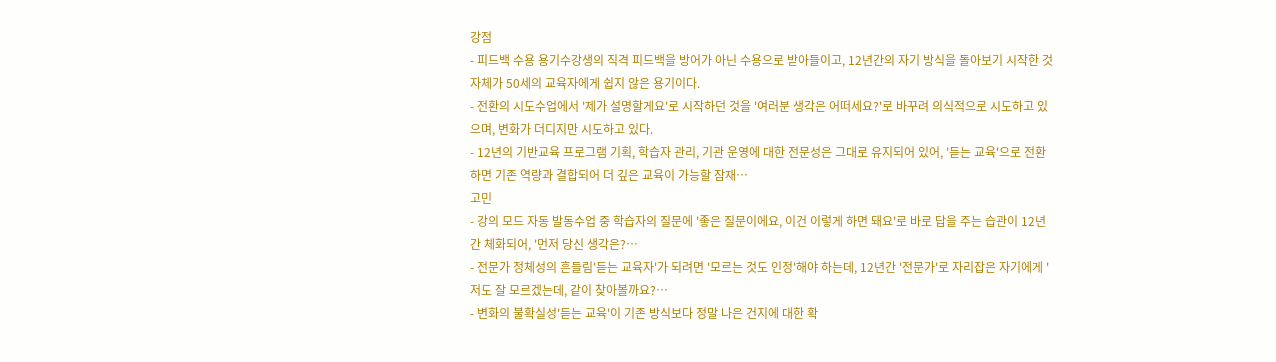강점
- 피드백 수용 용기수강생의 직격 피드백을 방어가 아닌 수용으로 받아들이고, 12년간의 자기 방식을 돌아보기 시작한 것 자체가 50세의 교육자에게 쉽지 않은 용기이다.
- 전환의 시도수업에서 '제가 설명할게요'로 시작하던 것을 '여러분 생각은 어떠세요?'로 바꾸려 의식적으로 시도하고 있으며, 변화가 더디지만 시도하고 있다.
- 12년의 기반교육 프로그램 기획, 학습자 관리, 기관 운영에 대한 전문성은 그대로 유지되어 있어, '듣는 교육'으로 전환하면 기존 역량과 결합되어 더 깊은 교육이 가능할 잠재…
고민
- 강의 모드 자동 발동수업 중 학습자의 질문에 '좋은 질문이에요, 이건 이렇게 하면 돼요'로 바로 답을 주는 습관이 12년간 체화되어, '먼저 당신 생각은?…
- 전문가 정체성의 흔들림'듣는 교육자'가 되려면 '모르는 것도 인정'해야 하는데, 12년간 '전문가'로 자리잡은 자기에게 '저도 잘 모르겠는데, 같이 찾아볼까요?…
- 변화의 불확실성'듣는 교육'이 기존 방식보다 정말 나은 건지에 대한 확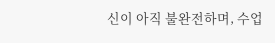신이 아직 불완전하며, 수업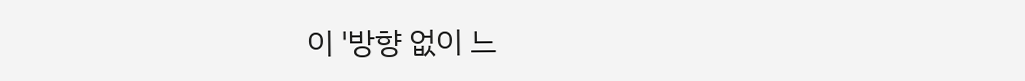이 '방향 없이 느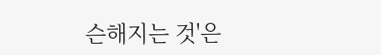슨해지는 것'은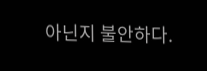아닌지 불안하다.